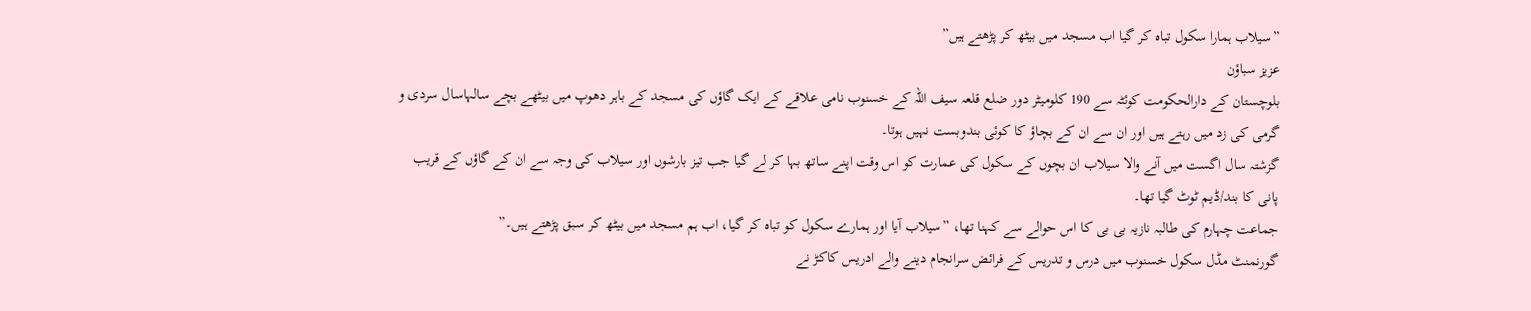”سیلاب ہمارا سکول تباہ کر گیا اب مسجد میں بیٹھ کر پڑھتے ہیں”
عزیز سباؤن
بلوچستان کے دارالحکومت کوئٹہ سے 190 کلومیٹر دور ضلع قلعہ سیف اللہ کے خسنوب نامی علاقے کے ایک گاؤں کی مسجد کے باہر دھوپ میں بیٹھے بچے سالہاسال سردی و گرمی کی زد میں رہتے ہیں اور ان سے ان کے بچاؤ کا کوئی بندوبست نہیں ہوتا۔
گزشتہ سال اگست میں آنے والا سیلاب ان بچوں کے سکول کی عمارت کو اس وقت اپنے ساتھ بہا کر لے گیا جب تیز بارشوں اور سیلاب کی وجہ سے ان کے گاؤں کے قریب پانی کا بند/ڈیم ٹوٹ گیا تھا۔
جماعت چہارم کی طالبہ نازیہ بی بی کا اس حوالے سے کہنا تھا، ”سیلاب آیا اور ہمارے سکول کو تباہ کر گیا، اب ہم مسجد میں بیٹھ کر سبق پڑھتے ہیں۔”
گورنمنٹ مڈل سکول خسنوب میں درس و تدریس کے فرائض سرانجام دینے والے ادریس کاکڑ نے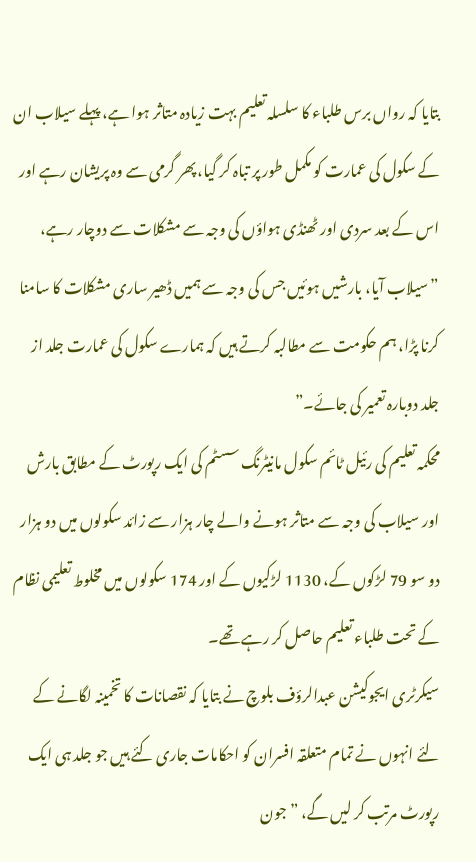بتایا کہ رواں برس طلباء کا سلسلہ تعلیم بہت زیادہ متاثر ہوا ہے، پہلے سیلاب ان کے سکول کی عمارت کو مکمل طور پر تباہ کر گیا، پھر گرمی سے وہ پریشان رہے اور اس کے بعد سردی اور ٹھنڈی ہواؤں کی وجہ سے مشکلات سے دوچار رہے، ”سیلاب آیا، بارشیں ہوئیں جس کی وجہ سے ہمیں ڈھیر ساری مشکلات کا سامنا کرنا پڑا، ہم حکومت سے مطالبہ کرتے ہیں کہ ہمارے سکول کی عمارت جلد از جلد دوبارہ تعمیر کی جائے۔”
محکمہ تعلیم کی رئیل ٹائم سکول مانیٹرنگ سسٹم کی ایک رپورٹ کے مطابق بارش اور سیلاب کی وجہ سے متاثر ہونے والے چار ہزار سے زائد سکولوں میں دو ہزار دو سو 79 لڑکوں کے، 1130 لڑکیوں کے اور 174 سکولوں میں مخلوط تعلیمی نظام کے تحت طلباء تعلیم حاصل کر رہے تھے۔
سیکرٹری ایجوکیشن عبدالرؤف بلوچ نے بتایا کہ نقصانات کا تخمینہ لگانے کے لئے انہوں نے تمام متعلقہ افسران کو احکامات جاری کئے ہیں جو جلد ہی ایک رپورٹ مرتب کر لیں گے، ”جون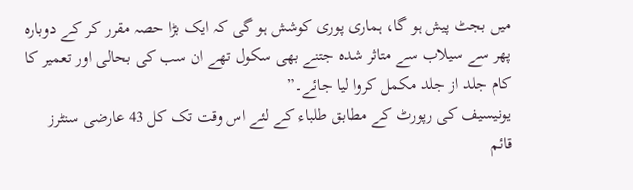میں بجٹ پیش ہو گا، ہماری پوری کوشش ہو گی کہ ایک بڑا حصہ مقرر کر کے دوبارہ پھر سے سیلاب سے متاثر شدہ جتنے بھی سکول تھے ان سب کی بحالی اور تعمیر کا کام جلد از جلد مکمل کروا لیا جائے۔”
یونیسیف کی رپورٹ کے مطابق طلباء کے لئے اس وقت تک کل 43 عارضی سنٹرز قائم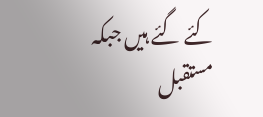کئے گئے ہیں جبکہ مستقبل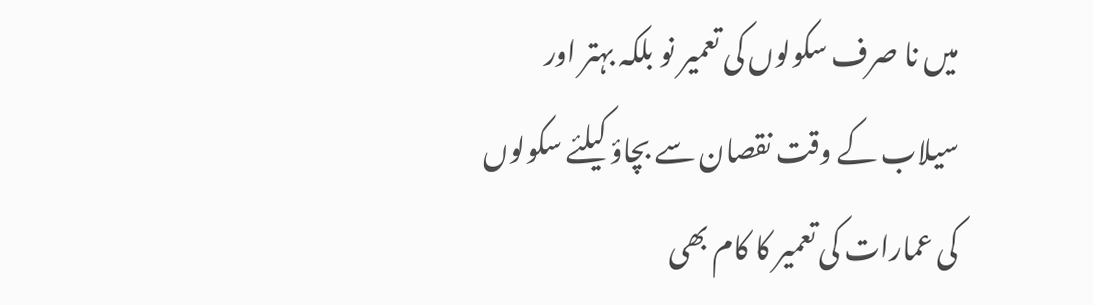میں نا صرف سکولوں کی تعمیر نو بلکہ بہتر اور سیلاب کے وقت نقصان سے بچاؤ کیلئے سکولوں کی عمارات کی تعمیر کا کام بھی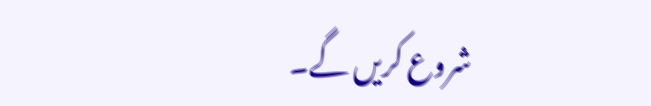شروع کریں گے۔